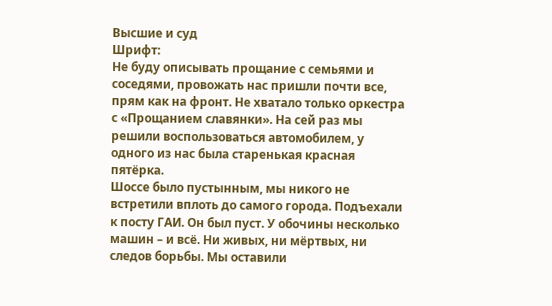Высшие и суд
Шрифт:
Не буду описывать прощание с семьями и соседями, провожать нас пришли почти все, прям как на фронт. Не хватало только оркестра с «Прощанием славянки». На сей раз мы решили воспользоваться автомобилем, у одного из нас была старенькая красная пятёрка.
Шоссе было пустынным, мы никого не встретили вплоть до самого города. Подъехали к посту ГАИ. Он был пуст. У обочины несколько машин – и всё. Ни живых, ни мёртвых, ни следов борьбы. Мы оставили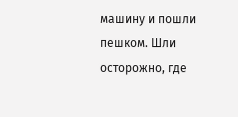машину и пошли пешком. Шли осторожно, где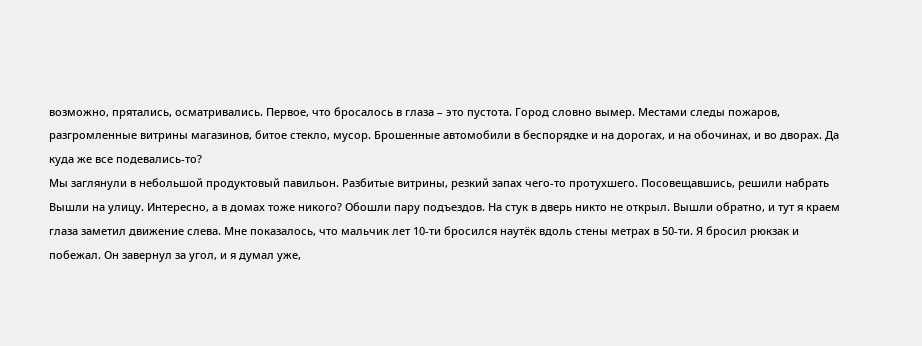возможно, прятались, осматривались. Первое, что бросалось в глаза – это пустота. Город словно вымер. Местами следы пожаров, разгромленные витрины магазинов, битое стекло, мусор. Брошенные автомобили в беспорядке и на дорогах, и на обочинах, и во дворах. Да куда же все подевались-то?
Мы заглянули в небольшой продуктовый павильон. Разбитые витрины, резкий запах чего-то протухшего. Посовещавшись, решили набрать
Вышли на улицу. Интересно, а в домах тоже никого? Обошли пару подъездов. На стук в дверь никто не открыл. Вышли обратно, и тут я краем глаза заметил движение слева. Мне показалось, что мальчик лет 10-ти бросился наутёк вдоль стены метрах в 50-ти. Я бросил рюкзак и побежал. Он завернул за угол, и я думал уже,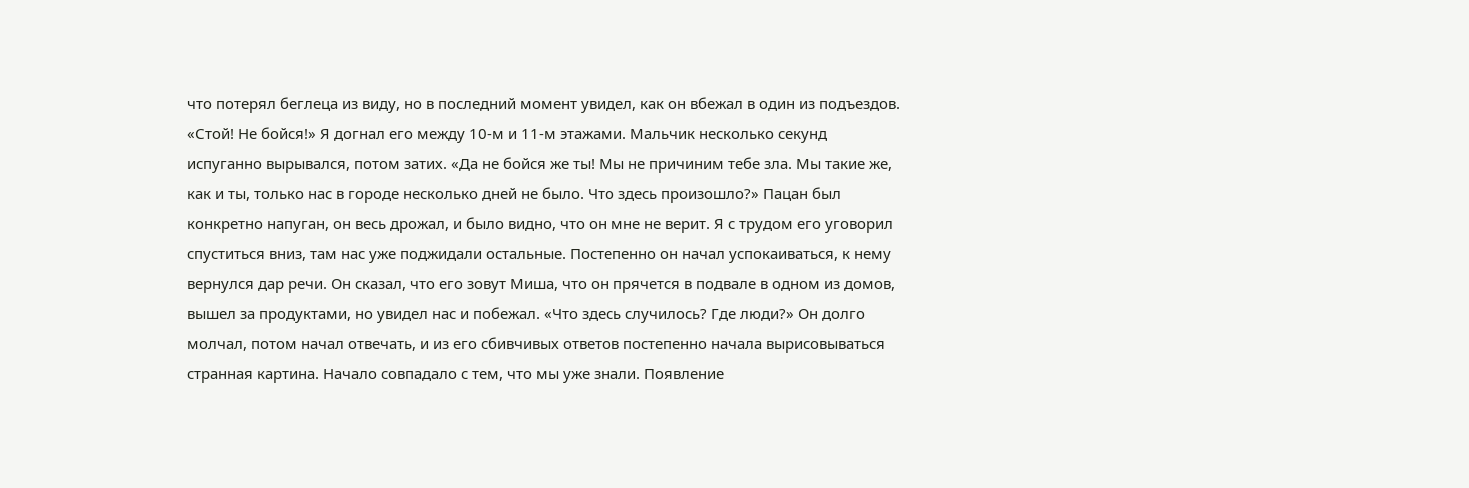что потерял беглеца из виду, но в последний момент увидел, как он вбежал в один из подъездов. «Стой! Не бойся!» Я догнал его между 10-м и 11-м этажами. Мальчик несколько секунд испуганно вырывался, потом затих. «Да не бойся же ты! Мы не причиним тебе зла. Мы такие же, как и ты, только нас в городе несколько дней не было. Что здесь произошло?» Пацан был конкретно напуган, он весь дрожал, и было видно, что он мне не верит. Я с трудом его уговорил спуститься вниз, там нас уже поджидали остальные. Постепенно он начал успокаиваться, к нему вернулся дар речи. Он сказал, что его зовут Миша, что он прячется в подвале в одном из домов, вышел за продуктами, но увидел нас и побежал. «Что здесь случилось? Где люди?» Он долго молчал, потом начал отвечать, и из его сбивчивых ответов постепенно начала вырисовываться странная картина. Начало совпадало с тем, что мы уже знали. Появление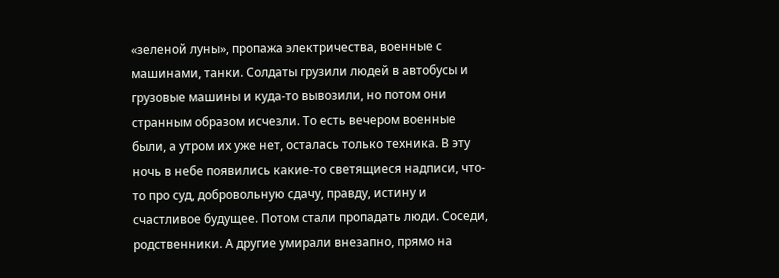«зеленой луны», пропажа электричества, военные с машинами, танки. Солдаты грузили людей в автобусы и грузовые машины и куда-то вывозили, но потом они странным образом исчезли. То есть вечером военные были, а утром их уже нет, осталась только техника. В эту ночь в небе появились какие-то светящиеся надписи, что-то про суд, добровольную сдачу, правду, истину и счастливое будущее. Потом стали пропадать люди. Соседи, родственники. А другие умирали внезапно, прямо на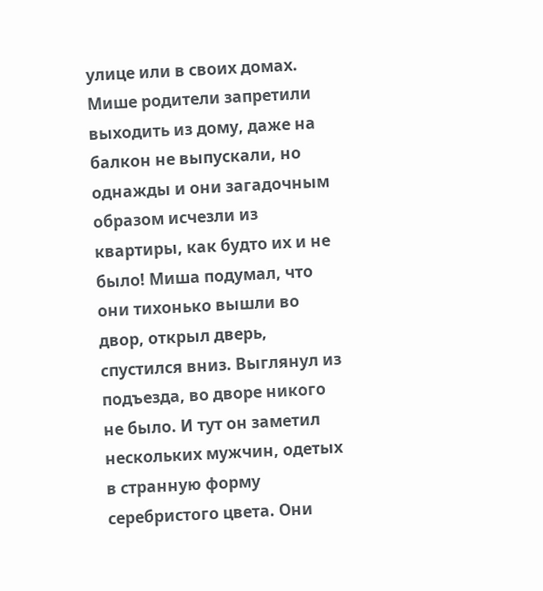улице или в своих домах. Мише родители запретили выходить из дому, даже на балкон не выпускали, но однажды и они загадочным образом исчезли из квартиры, как будто их и не было! Миша подумал, что они тихонько вышли во двор, открыл дверь, спустился вниз. Выглянул из подъезда, во дворе никого не было. И тут он заметил нескольких мужчин, одетых в странную форму серебристого цвета. Они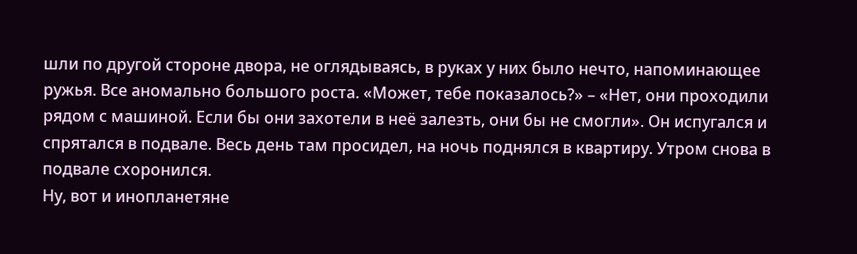шли по другой стороне двора, не оглядываясь, в руках у них было нечто, напоминающее ружья. Все аномально большого роста. «Может, тебе показалось?» – «Нет, они проходили рядом с машиной. Если бы они захотели в неё залезть, они бы не смогли». Он испугался и спрятался в подвале. Весь день там просидел, на ночь поднялся в квартиру. Утром снова в подвале схоронился.
Ну, вот и инопланетяне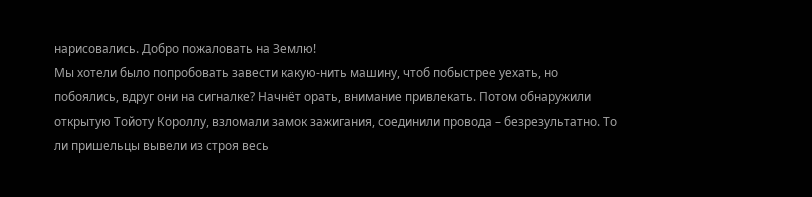нарисовались. Добро пожаловать на Землю!
Мы хотели было попробовать завести какую-нить машину, чтоб побыстрее уехать, но побоялись, вдруг они на сигналке? Начнёт орать, внимание привлекать. Потом обнаружили открытую Тойоту Короллу, взломали замок зажигания, соединили провода – безрезультатно. То ли пришельцы вывели из строя весь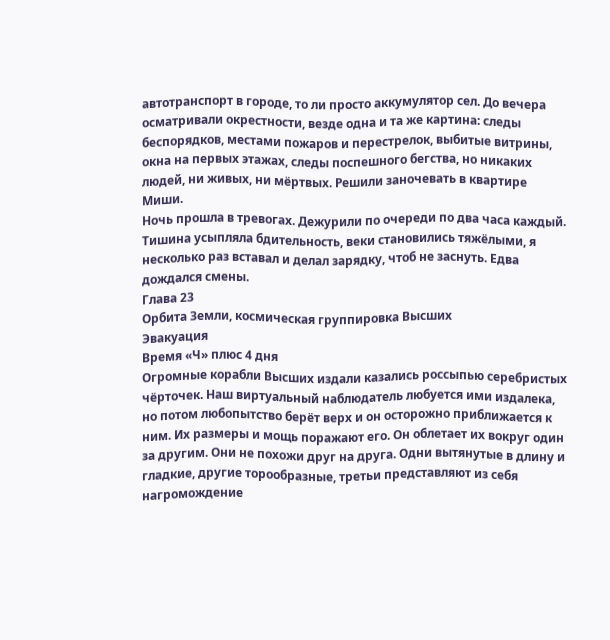автотранспорт в городе, то ли просто аккумулятор сел. До вечера осматривали окрестности, везде одна и та же картина: следы беспорядков, местами пожаров и перестрелок, выбитые витрины, окна на первых этажах, следы поспешного бегства, но никаких людей, ни живых, ни мёртвых. Решили заночевать в квартире Миши.
Ночь прошла в тревогах. Дежурили по очереди по два часа каждый. Тишина усыпляла бдительность, веки становились тяжёлыми, я несколько раз вставал и делал зарядку, чтоб не заснуть. Едва дождался смены.
Глава 23
Орбита Земли, космическая группировка Высших
Эвакуация
Время «Ч» плюс 4 дня
Огромные корабли Высших издали казались россыпью серебристых чёрточек. Наш виртуальный наблюдатель любуется ими издалека, но потом любопытство берёт верх и он осторожно приближается к ним. Их размеры и мощь поражают его. Он облетает их вокруг один за другим. Они не похожи друг на друга. Одни вытянутые в длину и гладкие, другие торообразные, третьи представляют из себя нагромождение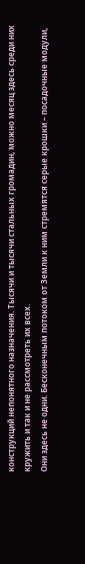конструкций непонятного назначения. Тысячи и тысячи стальных громадин, можно месяц здесь среди них кружить и так и не рассмотреть их всех.
Они здесь не одни. Бесконечным потоком от Земли к ним стремятся серые крошки – посадочные модули,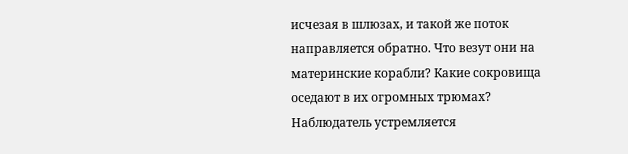исчезая в шлюзах, и такой же поток направляется обратно. Что везут они на материнские корабли? Какие сокровища оседают в их огромных трюмах?
Наблюдатель устремляется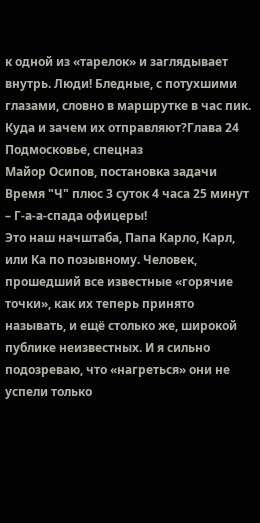к одной из «тарелок» и заглядывает внутрь. Люди! Бледные, с потухшими глазами, словно в маршрутке в час пик. Куда и зачем их отправляют?Глава 24
Подмосковье, спецназ
Майор Осипов, постановка задачи
Время "Ч" плюс 3 суток 4 часа 25 минут
– Г-а-а-спада офицеры!
Это наш начштаба, Папа Карло, Карл, или Ка по позывному. Человек, прошедший все известные «горячие точки», как их теперь принято называть, и ещё столько же, широкой публике неизвестных. И я сильно подозреваю, что «нагреться» они не успели только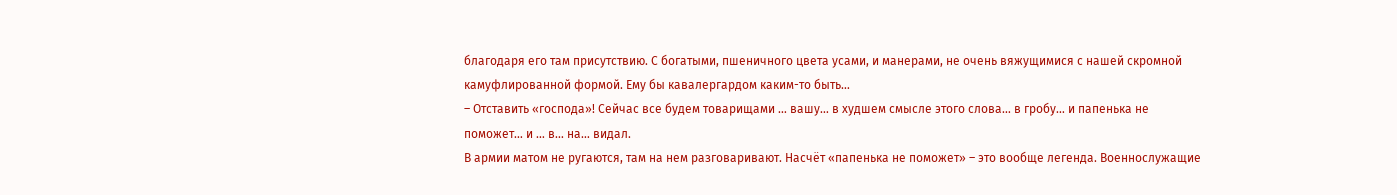благодаря его там присутствию. С богатыми, пшеничного цвета усами, и манерами, не очень вяжущимися с нашей скромной камуфлированной формой. Ему бы кавалергардом каким-то быть…
– Отставить «господа»! Сейчас все будем товарищами … вашу… в худшем смысле этого слова… в гробу… и папенька не поможет… и … в… на… видал.
В армии матом не ругаются, там на нем разговаривают. Насчёт «папенька не поможет» – это вообще легенда. Военнослужащие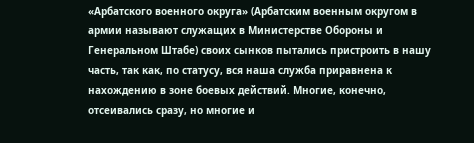«Арбатского военного округа» (Арбатским военным округом в армии называют служащих в Министерстве Обороны и Генеральном Штабе) своих сынков пытались пристроить в нашу часть, так как, по статусу, вся наша служба приравнена к нахождению в зоне боевых действий. Многие, конечно, отсеивались сразу, но многие и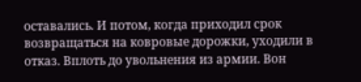оставались. И потом, когда приходил срок возвращаться на ковровые дорожки, уходили в отказ. Вплоть до увольнения из армии. Вон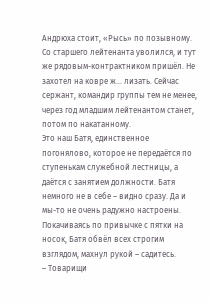Андрюха стоит, «Рысь» по позывному. Со старшего лейтенанта уволился, и тут же рядовым-контрактником пришёл. Не захотел на ковре ж… лизать. Сейчас сержант, командир группы тем не менее, через год младшим лейтенантом станет, потом по накатанному.
Это наш Батя, единственное погонялово, которое не передаётся по ступенькам служебной лестницы, а даётся с занятием должности. Батя немного не в себе – видно сразу. Да и мы-то не очень радужно настроены. Покачиваясь по привычке с пятки на носок, Батя обвёл всех строгим взглядом, махнул рукой – садитесь.
– Товарищи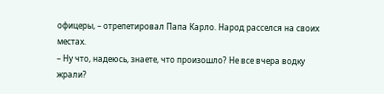офицеры, – отрепетировал Папа Карло. Народ расселся на своих местах.
– Ну что, надеюсь, знаете, что произошло? Не все вчера водку жрали?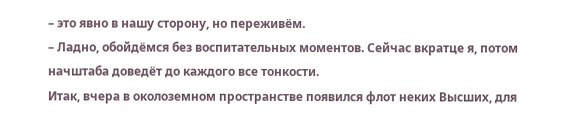– это явно в нашу сторону, но переживём.
– Ладно, обойдёмся без воспитательных моментов. Сейчас вкратце я, потом начштаба доведёт до каждого все тонкости.
Итак, вчера в околоземном пространстве появился флот неких Высших, для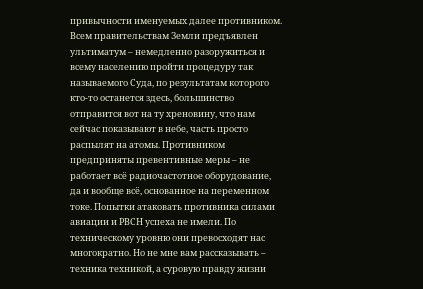привычности именуемых далее противником. Всем правительствам Земли предъявлен ультиматум – немедленно разоружиться и всему населению пройти процедуру так называемого Суда, по результатам которого кто-то останется здесь, большинство отправится вот на ту хреновину, что нам сейчас показывают в небе, часть просто распылят на атомы. Противником предприняты превентивные меры – не работает всё радиочастотное оборудование, да и вообще всё, основанное на переменном токе. Попытки атаковать противника силами авиации и РВСН успеха не имели. По техническому уровню они превосходят нас многократно. Но не мне вам рассказывать – техника техникой, а суровую правду жизни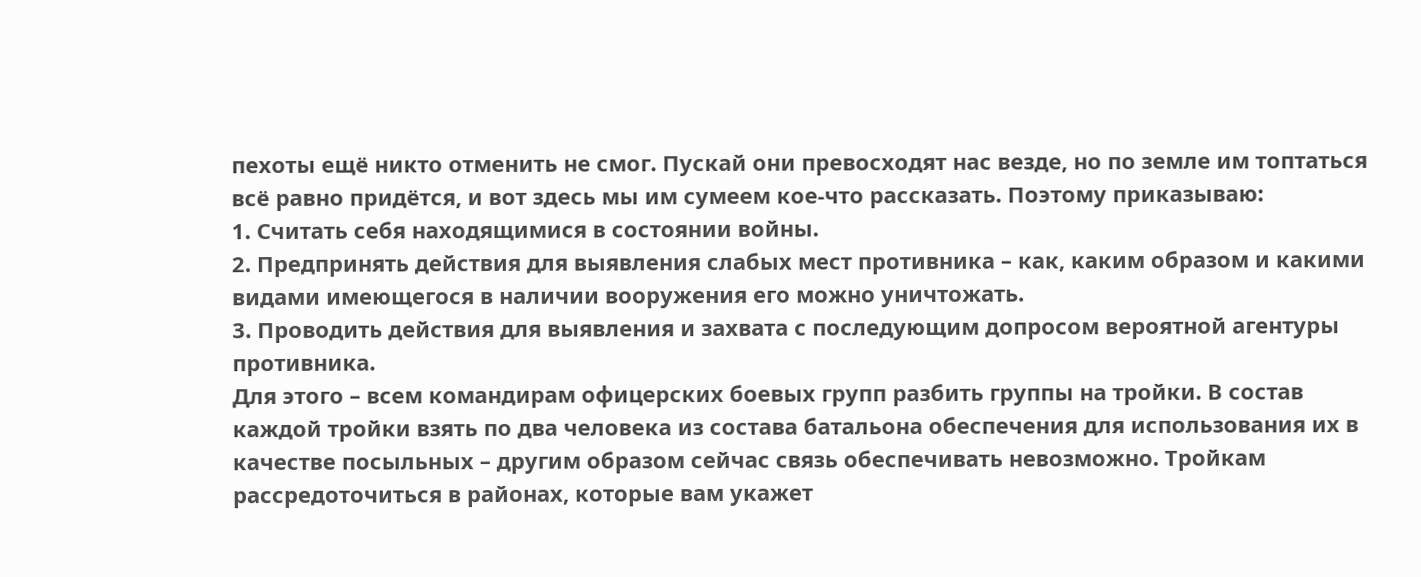пехоты ещё никто отменить не смог. Пускай они превосходят нас везде, но по земле им топтаться всё равно придётся, и вот здесь мы им сумеем кое-что рассказать. Поэтому приказываю:
1. Считать себя находящимися в состоянии войны.
2. Предпринять действия для выявления слабых мест противника – как, каким образом и какими видами имеющегося в наличии вооружения его можно уничтожать.
3. Проводить действия для выявления и захвата с последующим допросом вероятной агентуры противника.
Для этого – всем командирам офицерских боевых групп разбить группы на тройки. В состав каждой тройки взять по два человека из состава батальона обеспечения для использования их в качестве посыльных – другим образом сейчас связь обеспечивать невозможно. Тройкам рассредоточиться в районах, которые вам укажет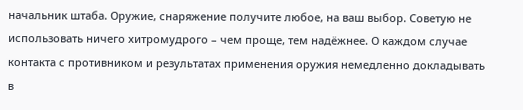начальник штаба. Оружие, снаряжение получите любое, на ваш выбор. Советую не использовать ничего хитромудрого – чем проще, тем надёжнее. О каждом случае контакта с противником и результатах применения оружия немедленно докладывать в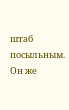штаб посыльным. Он же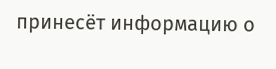принесёт информацию о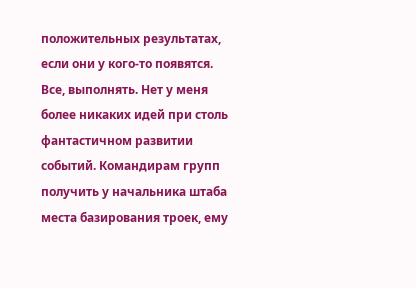положительных результатах, если они у кого-то появятся.
Все, выполнять. Нет у меня более никаких идей при столь фантастичном развитии событий. Командирам групп получить у начальника штаба места базирования троек, ему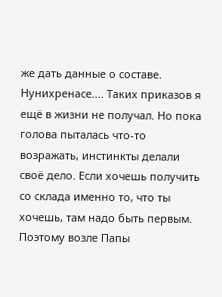же дать данные о составе.
Нунихренасе.... Таких приказов я ещё в жизни не получал. Но пока голова пыталась что-то возражать, инстинкты делали своё дело. Если хочешь получить со склада именно то, что ты хочешь, там надо быть первым. Поэтому возле Папы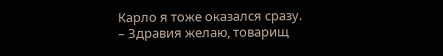Карло я тоже оказался сразу.
– Здравия желаю, товарищ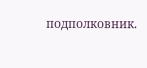подполковник.